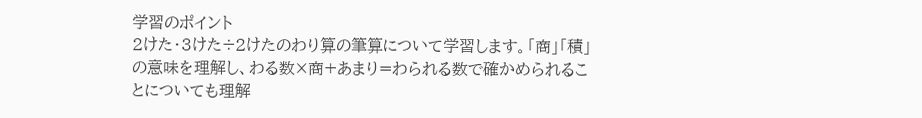学習のポイント
2けた・3けた÷2けたのわり算の筆算について学習します。「商」「積」の意味を理解し、わる数×商+あまり=わられる数で確かめられることについても理解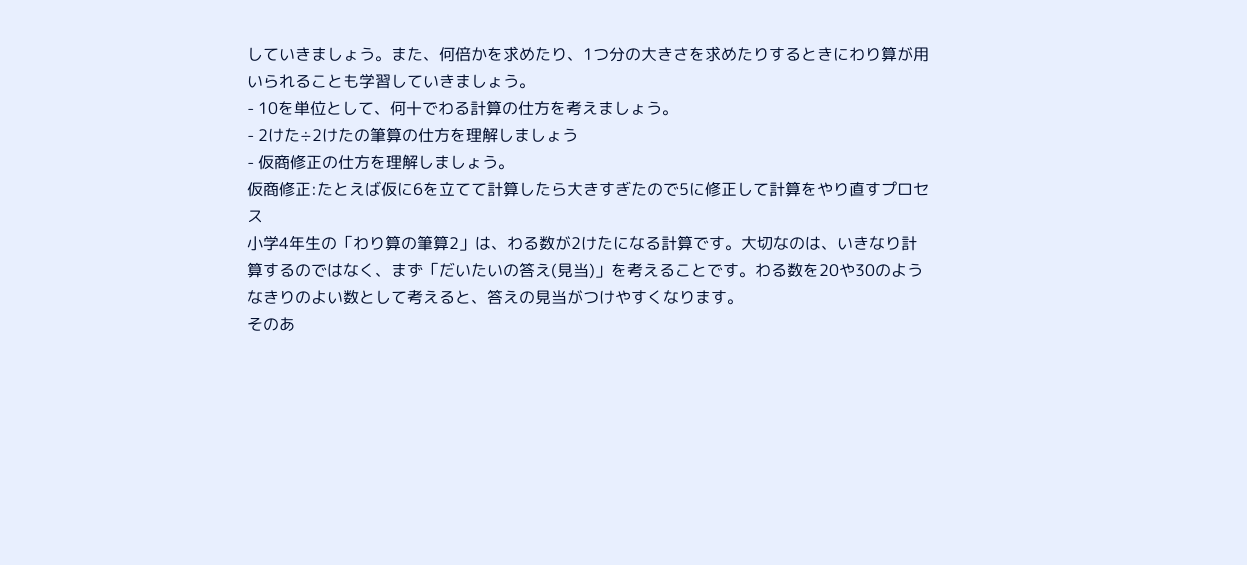していきましょう。また、何倍かを求めたり、1つ分の大きさを求めたりするときにわり算が用いられることも学習していきましょう。
- 10を単位として、何十でわる計算の仕方を考えましょう。
- 2けた÷2けたの筆算の仕方を理解しましょう
- 仮商修正の仕方を理解しましょう。
仮商修正:たとえば仮に6を立てて計算したら大きすぎたので5に修正して計算をやり直すプロセス
小学4年生の「わり算の筆算2」は、わる数が2けたになる計算です。大切なのは、いきなり計算するのではなく、まず「だいたいの答え(見当)」を考えることです。わる数を20や30のようなきりのよい数として考えると、答えの見当がつけやすくなります。
そのあ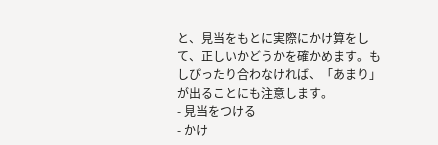と、見当をもとに実際にかけ算をして、正しいかどうかを確かめます。もしぴったり合わなければ、「あまり」が出ることにも注意します。
- 見当をつける
- かけ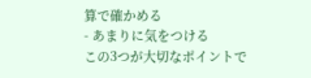算で確かめる
- あまりに気をつける
この3つが大切なポイントで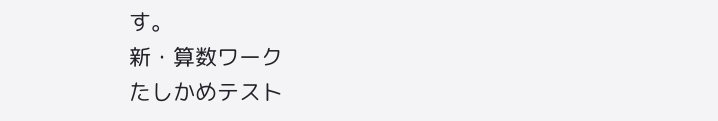す。
新・算数ワーク
たしかめテスト